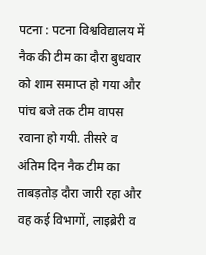पटना : पटना विश्वविद्यालय में नैक की टीम का दौरा बुधवार को शाम समाप्त हो गया और पांच बजे तक टीम वापस रवाना हो गयी. तीसरे व अंतिम दिन नैक टीम का ताबड़तोड़ दौरा जारी रहा और वह कई विभागों, लाइब्रेरी व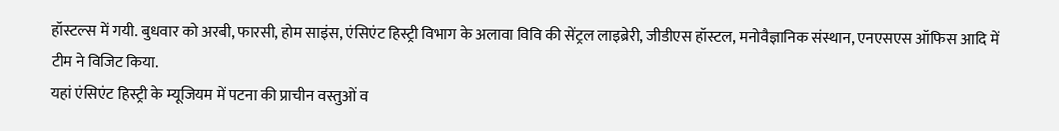हॉस्टल्स में गयी. बुधवार को अरबी, फारसी, होम साइंस, एंसिएंट हिस्ट्री विभाग के अलावा विवि की सेंट्रल लाइब्रेरी, जीडीएस हॉस्टल, मनोवैज्ञानिक संस्थान, एनएसएस ऑफिस आदि में टीम ने विजिट किया.
यहां एंसिएंट हिस्ट्री के म्यूजियम में पटना की प्राचीन वस्तुओं व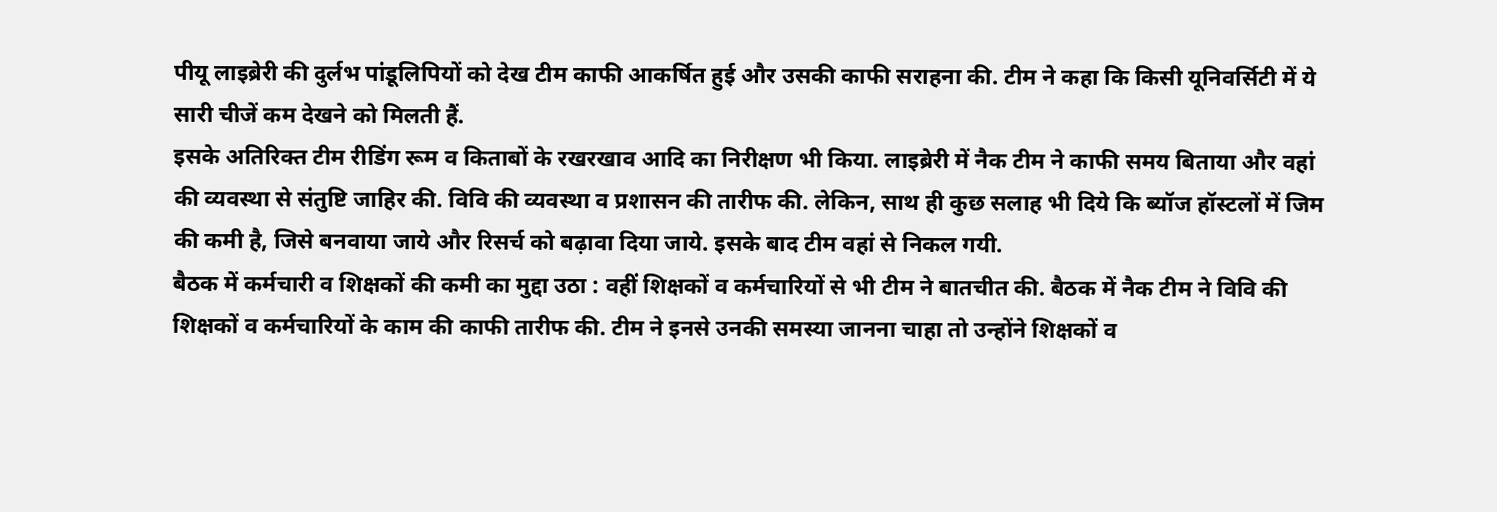पीयू लाइब्रेरी की दुर्लभ पांडूलिपियों को देख टीम काफी आकर्षित हुई और उसकी काफी सराहना की. टीम ने कहा कि किसी यूनिवर्सिटी में ये सारी चीजें कम देखने को मिलती हैं.
इसके अतिरिक्त टीम रीडिंग रूम व किताबों के रखरखाव आदि का निरीक्षण भी किया. लाइब्रेरी में नैक टीम ने काफी समय बिताया और वहां की व्यवस्था से संतुष्टि जाहिर की. विवि की व्यवस्था व प्रशासन की तारीफ की. लेकिन, साथ ही कुछ सलाह भी दिये कि ब्यॉज हॉस्टलों में जिम की कमी है, जिसे बनवाया जाये और रिसर्च को बढ़ावा दिया जाये. इसके बाद टीम वहां से निकल गयी.
बैठक में कर्मचारी व शिक्षकों की कमी का मुद्दा उठा : वहीं शिक्षकों व कर्मचारियों से भी टीम ने बातचीत की. बैठक में नैक टीम ने विवि की शिक्षकों व कर्मचारियों के काम की काफी तारीफ की. टीम ने इनसे उनकी समस्या जानना चाहा तो उन्होंने शिक्षकों व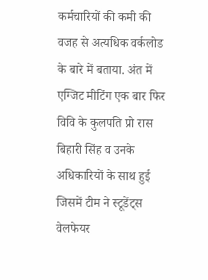कर्मचारियों की कमी की वजह से अत्यधिक वर्कलोड के बारे में बताया. अंत में एग्जिट मीटिंग एक बार फिर विवि के कुलपति प्रो रास बिहारी सिंह व उनके अधिकारियों के साथ हुई जिसमें टीम ने स्टूडेंट्स वेलफेयर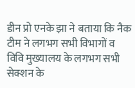डीन प्रो एनके झा ने बताया कि नैक टीम ने लगभग सभी विभागों व विवि मुख्यालय के लगभग सभी सेक्शन के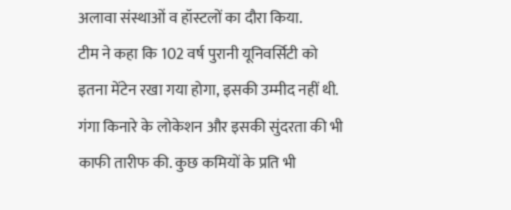अलावा संस्थाओं व हॉस्टलों का दौरा किया.
टीम ने कहा कि 102 वर्ष पुरानी यूनिवर्सिटी को इतना मेंटेन रखा गया होगा, इसकी उम्मीद नहीं थी. गंगा किनारे के लोकेशन और इसकी सुंदरता की भी काफी तारीफ की. कुछ कमियों के प्रति भी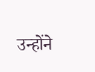उन्होंने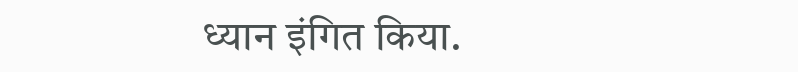ध्यान इंगित किया.